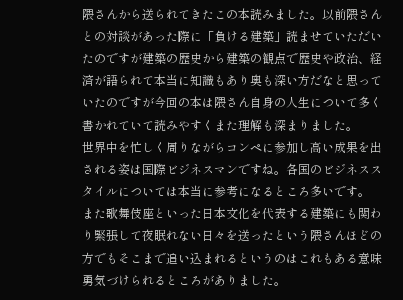隈さんから送られてきたこの本読みました。以前隈さんとの対談があった際に「負ける建築」読ませていただいたのですが建築の歴史から建築の観点で歴史や政治、経済が語られて本当に知識もあり奥も深い方だなと思っていたのですが今回の本は隈さん自身の人生について多く書かれていて読みやすくまた理解も深まりました。
世界中を忙しく周りながらコンペに参加し高い成果を出される姿は国際ビジネスマンですね。各国のビジネススタイルについては本当に参考になるところ多いです。
また歌舞伎座といった日本文化を代表する建築にも関わり緊張して夜眠れない日々を送ったという隈さんほどの方でもそこまで追い込まれるというのはこれもある意味勇気づけられるところがありました。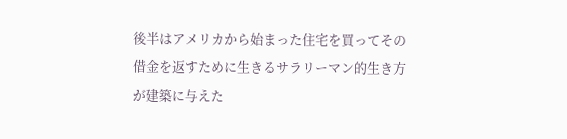後半はアメリカから始まった住宅を買ってその借金を返すために生きるサラリーマン的生き方が建築に与えた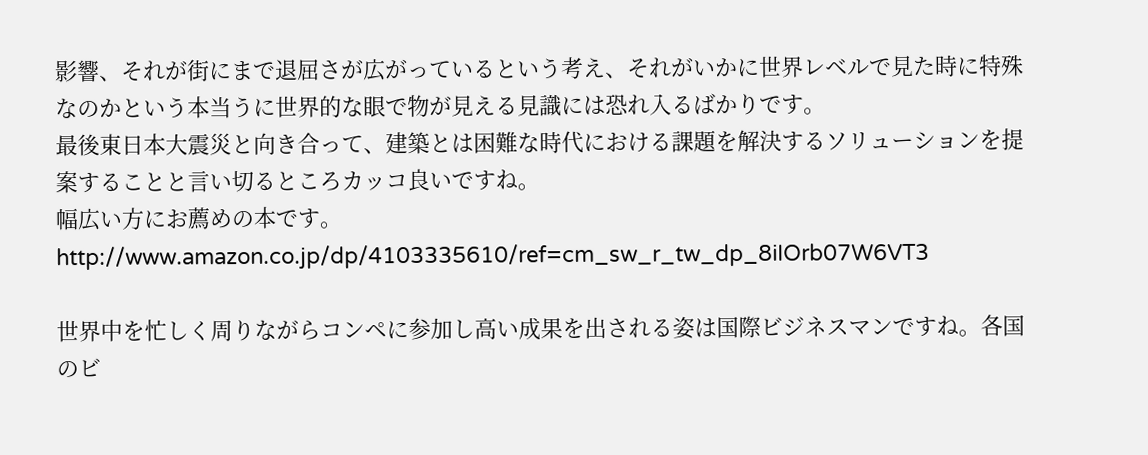影響、それが街にまで退屈さが広がっているという考え、それがいかに世界レベルで見た時に特殊なのかという本当うに世界的な眼で物が見える見識には恐れ入るばかりです。
最後東日本大震災と向き合って、建築とは困難な時代における課題を解決するソリューションを提案することと言い切るところカッコ良いですね。
幅広い方にお薦めの本です。
http://www.amazon.co.jp/dp/4103335610/ref=cm_sw_r_tw_dp_8iIOrb07W6VT3

世界中を忙しく周りながらコンペに参加し高い成果を出される姿は国際ビジネスマンですね。各国のビ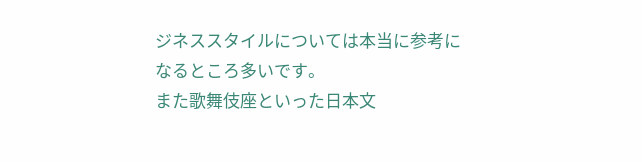ジネススタイルについては本当に参考になるところ多いです。
また歌舞伎座といった日本文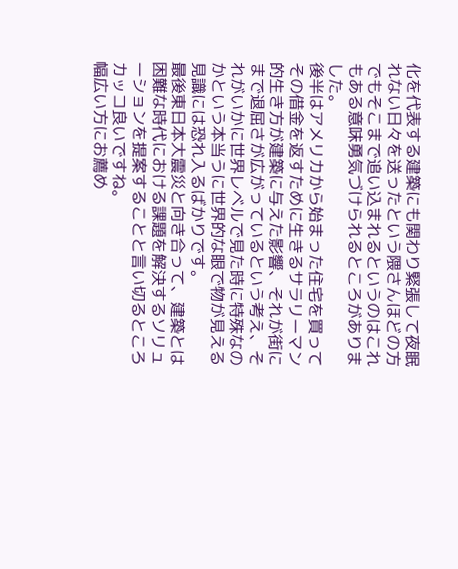化を代表する建築にも関わり緊張して夜眠れない日々を送ったという隈さんほどの方でもそこまで追い込まれるというのはこれもある意味勇気づけられるところがありました。
後半はアメリカから始まった住宅を買ってその借金を返すために生きるサラリーマン的生き方が建築に与えた影響、それが街にまで退屈さが広がっているという考え、それがいかに世界レベルで見た時に特殊なのかという本当うに世界的な眼で物が見える見識には恐れ入るばかりです。
最後東日本大震災と向き合って、建築とは困難な時代における課題を解決するソリューションを提案することと言い切るところカッコ良いですね。
幅広い方にお薦め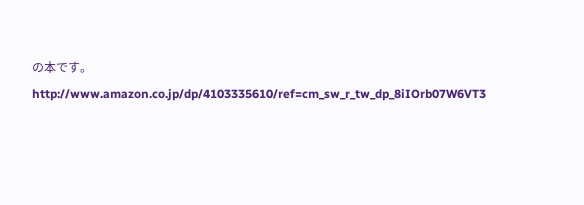の本です。
http://www.amazon.co.jp/dp/4103335610/ref=cm_sw_r_tw_dp_8iIOrb07W6VT3